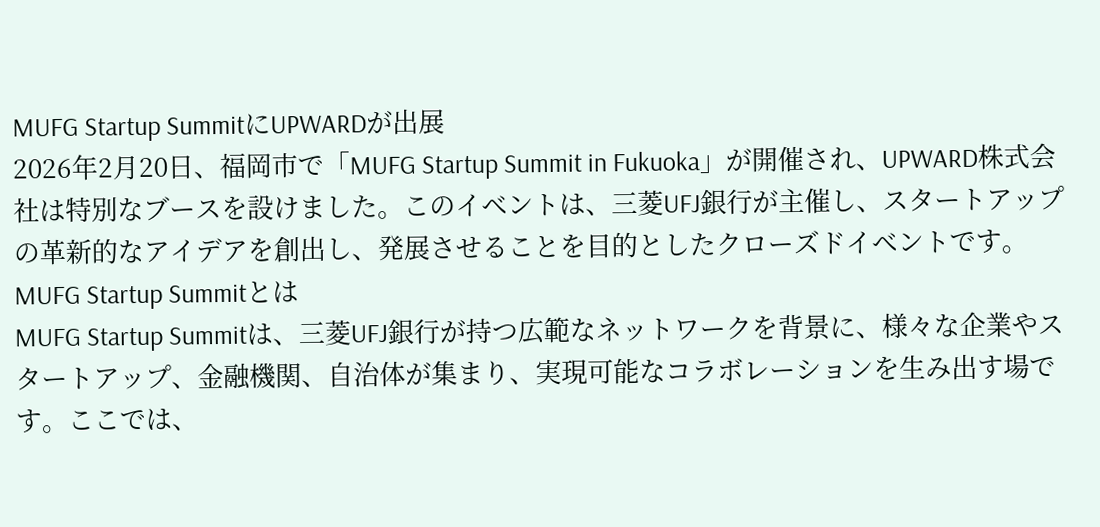MUFG Startup SummitにUPWARDが出展
2026年2月20日、福岡市で「MUFG Startup Summit in Fukuoka」が開催され、UPWARD株式会社は特別なブースを設けました。このイベントは、三菱UFJ銀行が主催し、スタートアップの革新的なアイデアを創出し、発展させることを目的としたクローズドイベントです。
MUFG Startup Summitとは
MUFG Startup Summitは、三菱UFJ銀行が持つ広範なネットワークを背景に、様々な企業やスタートアップ、金融機関、自治体が集まり、実現可能なコラボレーションを生み出す場です。ここでは、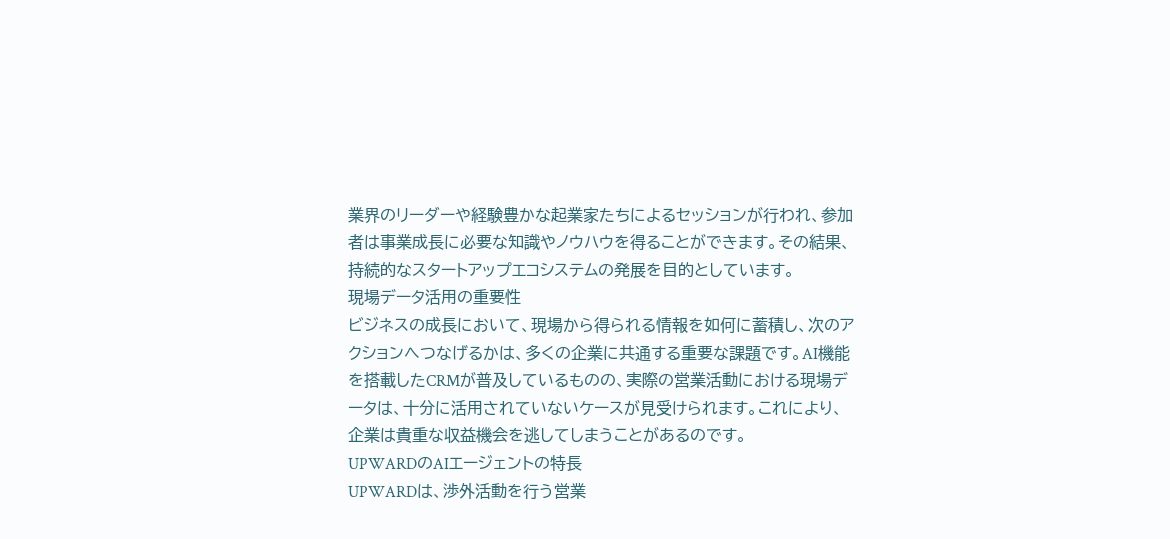業界のリーダーや経験豊かな起業家たちによるセッションが行われ、参加者は事業成長に必要な知識やノウハウを得ることができます。その結果、持続的なスタートアップエコシステムの発展を目的としています。
現場データ活用の重要性
ビジネスの成長において、現場から得られる情報を如何に蓄積し、次のアクションへつなげるかは、多くの企業に共通する重要な課題です。AI機能を搭載したCRMが普及しているものの、実際の営業活動における現場データは、十分に活用されていないケースが見受けられます。これにより、企業は貴重な収益機会を逃してしまうことがあるのです。
UPWARDのAIエージェントの特長
UPWARDは、渉外活動を行う営業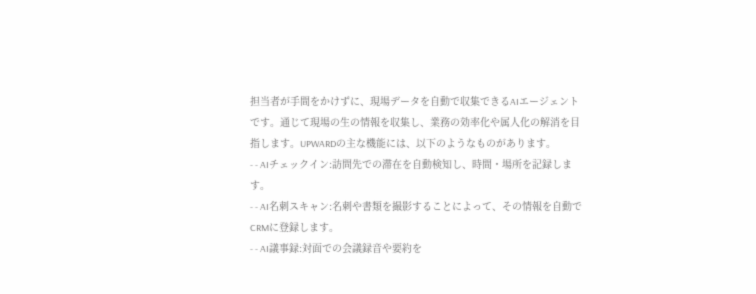担当者が手間をかけずに、現場データを自動で収集できるAIエージェントです。通じて現場の生の情報を収集し、業務の効率化や属人化の解消を目指します。UPWARDの主な機能には、以下のようなものがあります。
- - AIチェックイン:訪問先での滞在を自動検知し、時間・場所を記録します。
- - AI名刺スキャン:名刺や書類を撮影することによって、その情報を自動でCRMに登録します。
- - AI議事録:対面での会議録音や要約を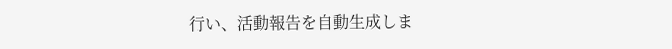行い、活動報告を自動生成しま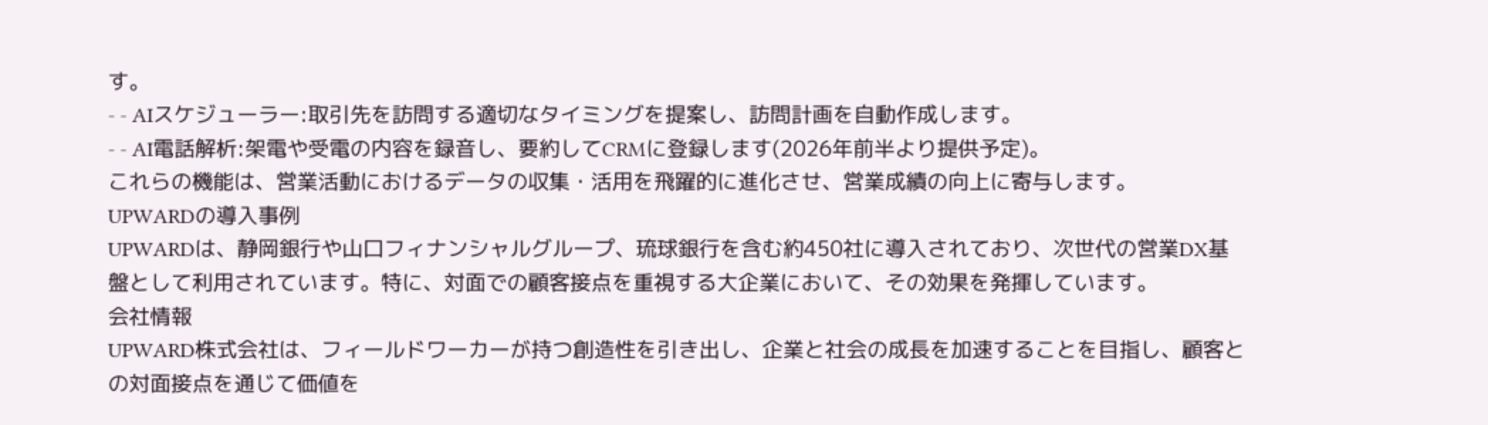す。
- - AIスケジューラー:取引先を訪問する適切なタイミングを提案し、訪問計画を自動作成します。
- - AI電話解析:架電や受電の内容を録音し、要約してCRMに登録します(2026年前半より提供予定)。
これらの機能は、営業活動におけるデータの収集・活用を飛躍的に進化させ、営業成績の向上に寄与します。
UPWARDの導入事例
UPWARDは、静岡銀行や山口フィナンシャルグループ、琉球銀行を含む約450社に導入されており、次世代の営業DX基盤として利用されています。特に、対面での顧客接点を重視する大企業において、その効果を発揮しています。
会社情報
UPWARD株式会社は、フィールドワーカーが持つ創造性を引き出し、企業と社会の成長を加速することを目指し、顧客との対面接点を通じて価値を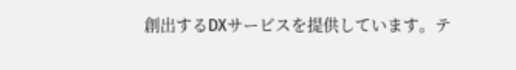創出するDXサービスを提供しています。テ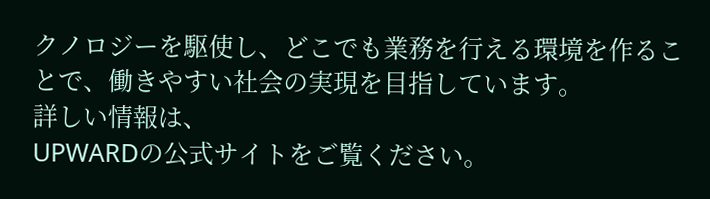クノロジーを駆使し、どこでも業務を行える環境を作ることで、働きやすい社会の実現を目指しています。
詳しい情報は、
UPWARDの公式サイトをご覧ください。